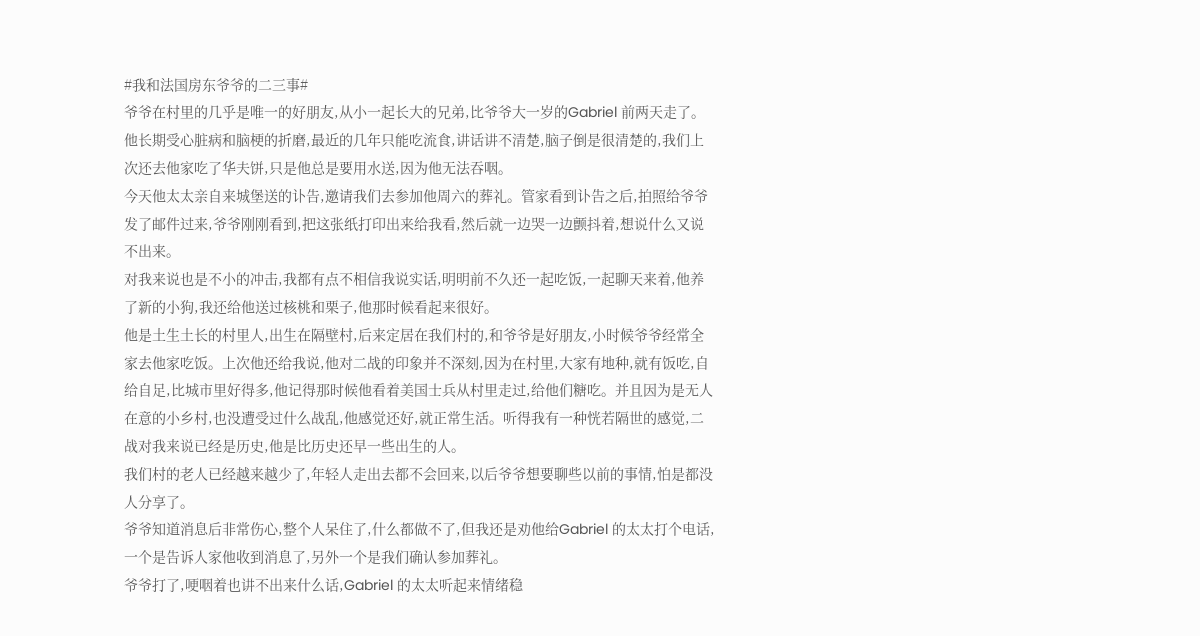#我和法国房东爷爷的二三事#
爷爷在村里的几乎是唯一的好朋友,从小一起长大的兄弟,比爷爷大一岁的Gabriel 前两天走了。
他长期受心脏病和脑梗的折磨,最近的几年只能吃流食,讲话讲不清楚,脑子倒是很清楚的,我们上次还去他家吃了华夫饼,只是他总是要用水送,因为他无法吞咽。
今天他太太亲自来城堡送的讣告,邀请我们去参加他周六的葬礼。管家看到讣告之后,拍照给爷爷发了邮件过来,爷爷刚刚看到,把这张纸打印出来给我看,然后就一边哭一边颤抖着,想说什么又说不出来。
对我来说也是不小的冲击,我都有点不相信我说实话,明明前不久还一起吃饭,一起聊天来着,他养了新的小狗,我还给他送过核桃和栗子,他那时候看起来很好。
他是土生土长的村里人,出生在隔壁村,后来定居在我们村的,和爷爷是好朋友,小时候爷爷经常全家去他家吃饭。上次他还给我说,他对二战的印象并不深刻,因为在村里,大家有地种,就有饭吃,自给自足,比城市里好得多,他记得那时候他看着美国士兵从村里走过,给他们糖吃。并且因为是无人在意的小乡村,也没遭受过什么战乱,他感觉还好,就正常生活。听得我有一种恍若隔世的感觉,二战对我来说已经是历史,他是比历史还早一些出生的人。
我们村的老人已经越来越少了,年轻人走出去都不会回来,以后爷爷想要聊些以前的事情,怕是都没人分享了。
爷爷知道消息后非常伤心,整个人呆住了,什么都做不了,但我还是劝他给Gabriel 的太太打个电话,一个是告诉人家他收到消息了,另外一个是我们确认参加葬礼。
爷爷打了,哽咽着也讲不出来什么话,Gabriel 的太太听起来情绪稳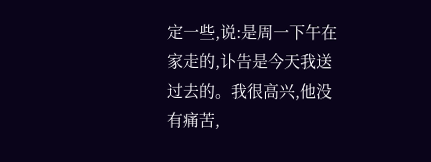定一些,说:是周一下午在家走的,讣告是今天我送过去的。我很高兴,他没有痛苦,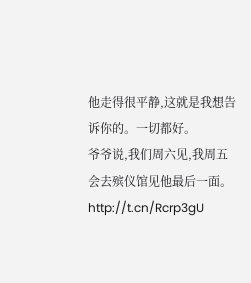他走得很平静,这就是我想告诉你的。一切都好。
爷爷说,我们周六见,我周五会去殡仪馆见他最后一面。 http://t.cn/Rcrp3gU